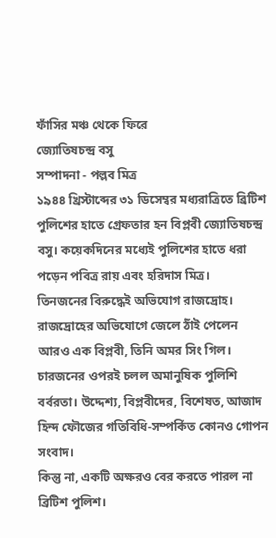ফাঁসির মঞ্চ থেকে ফিরে
জ্যোতিষচন্দ্র বসু
সম্পাদনা - পল্লব মিত্র
১৯৪৪ খ্রিস্টাব্দের ৩১ ডিসেম্বর মধ্যরাত্রিতে ব্রিটিশ পুলিশের হাতে গ্রেফতার হন বিপ্লবী জ্যোতিষচন্দ্র বসু। কয়েকদিনের মধ্যেই পুলিশের হাতে ধরা পড়েন পবিত্র রায় এবং হরিদাস মিত্র।
তিনজনের বিরুদ্ধেই অভিযোগ রাজদ্রোহ। রাজদ্রোহের অভিযোগে জেলে ঠাঁই পেলেন আরও এক বিপ্লবী, তিনি অমর সিং গিল। চারজনের ওপরই চলল অমানুষিক পুলিশি বর্বরতা। উদ্দেশ্য, বিপ্লবীদের, বিশেষত, আজাদ হিন্দ ফৌজের গতিবিধি-সম্পর্কিত কোনও গোপন সংবাদ।
কিন্তু না, একটি অক্ষরও বের করতে পারল না ব্রিটিশ পুলিশ।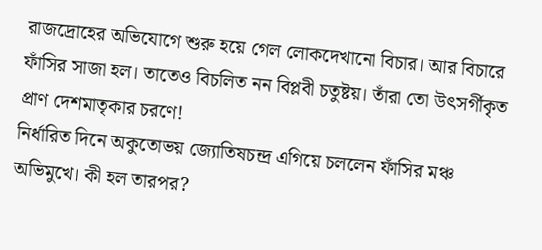রাজদ্রোহের অভিযোগে শুরু হয়ে গেল লোকদেখানো বিচার। আর বিচারে ফাঁসির সাজা হল। তাতেও বিচলিত নন বিপ্লবী চতুষ্টয়। তাঁরা তো উৎসর্গীকৃত প্রাণ দেশমাতৃকার চরণে!
নির্ধারিত দিনে অকুতোভয় জ্যোতিষচন্দ্র এগিয়ে চললেন ফাঁসির মঞ্চ অভিমুখে। কী হল তারপর?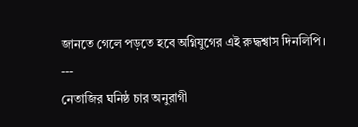জানতে গেলে পড়তে হবে অগ্নিযুগের এই রুদ্ধশ্বাস দিনলিপি।
---
নেতাজির ঘনিষ্ঠ চার অনুরাগী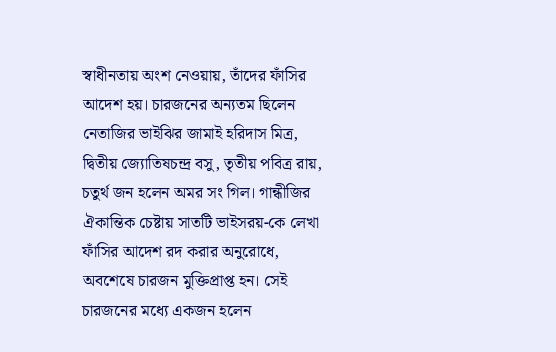স্বাধীনতায় অংশ নেওয়ায়, তাঁদের ফাঁসির আদেশ হয়। চারজনের অন্যতম ছিলেন নেতাজির ভাইঝির জামাই হরিদাস মিত্র, দ্বিতীয় জ্যোতিষচন্দ্র বসু, তৃতীয় পবিত্র রায়, চতুর্থ জন হলেন অমর সং গিল। গান্ধীজির ঐকান্তিক চেষ্টায় সাতটি ভাইসরয়-কে লেখা ফাঁসির আদেশ রদ করার অনুরোধে, অবশেষে চারজন মুক্তিপ্রাপ্ত হন। সেই চারজনের মধ্যে একজন হলেন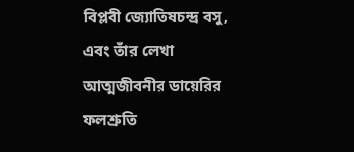বিপ্লবী জ্যোতিষচন্দ্র বসু, এবং তাঁর লেখা আত্মজীবনীর ডায়েরির ফলশ্রুতি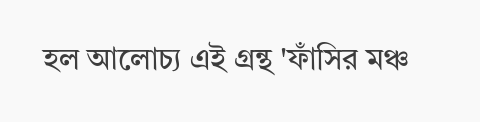হল আলোচ্য এই গ্রন্থ 'ফাঁসির মঞ্চ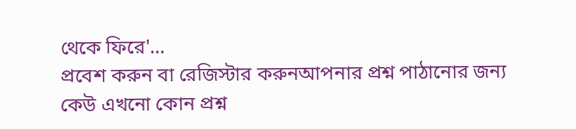থেকে ফিরে'...
প্রবেশ করুন বা রেজিস্টার করুনআপনার প্রশ্ন পাঠানোর জন্য
কেউ এখনো কোন প্রশ্ন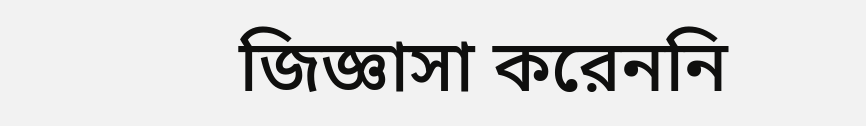জিজ্ঞাসা করেননি